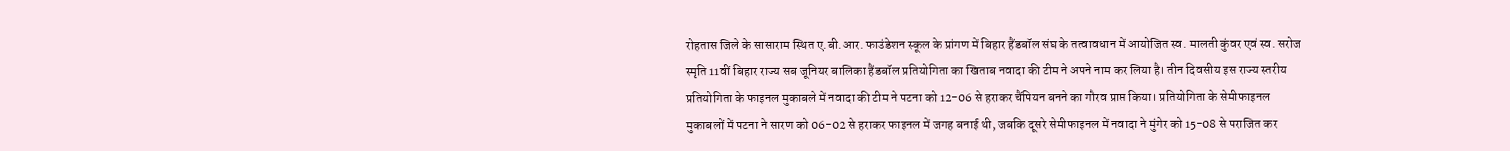रोहतास जिले के सासाराम स्थित ए.बी.आर. फाउंडेशन स्कूल के प्रांगण में बिहार हैंडबॉल संघ के तत्वावधान में आयोजित स्व. मालती कुंवर एवं स्व. सरोज स्मृति 11वीं बिहार राज्य सब जूनियर बालिका हैंडबॉल प्रतियोगिता का खिताब नवादा की टीम ने अपने नाम कर लिया है। तीन दिवसीय इस राज्य स्तरीय प्रतियोगिता के फाइनल मुकाबले में नवादा की टीम ने पटना को 12-06 से हराकर चैंपियन बनने का गौरव प्राप्त किया। प्रतियोगिता के सेमीफाइनल मुकाबलों में पटना ने सारण को 06-02 से हराकर फाइनल में जगह बनाई थी, जबकि दूसरे सेमीफाइनल में नवादा ने मुंगेर को 15-08 से पराजित कर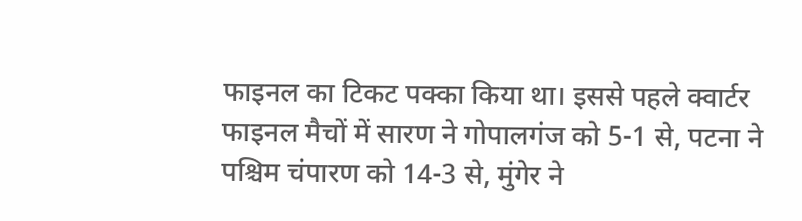फाइनल का टिकट पक्का किया था। इससे पहले क्वार्टर फाइनल मैचों में सारण ने गोपालगंज को 5-1 से, पटना ने पश्चिम चंपारण को 14-3 से, मुंगेर ने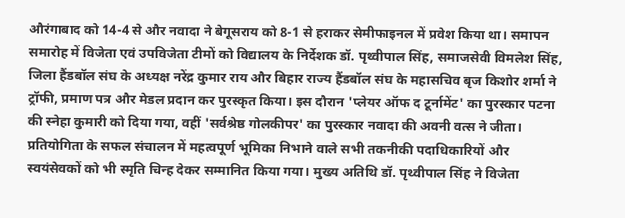औरंगाबाद को 14-4 से और नवादा ने बेगूसराय को 8-1 से हराकर सेमीफाइनल में प्रवेश किया था। समापन समारोह में विजेता एवं उपविजेता टीमों को विद्यालय के निर्देशक डॉ. पृथ्वीपाल सिंह, समाजसेवी विमलेश सिंह, जिला हैंडबॉल संघ के अध्यक्ष नरेंद्र कुमार राय और बिहार राज्य हैंडबॉल संघ के महासचिव बृज किशोर शर्मा ने ट्रॉफी, प्रमाण पत्र और मेडल प्रदान कर पुरस्कृत किया। इस दौरान 'प्लेयर ऑफ द टूर्नामेंट' का पुरस्कार पटना की स्नेहा कुमारी को दिया गया, वहीं 'सर्वश्रेष्ठ गोलकीपर' का पुरस्कार नवादा की अवनी वत्स ने जीता। प्रतियोगिता के सफल संचालन में महत्वपूर्ण भूमिका निभाने वाले सभी तकनीकी पदाधिकारियों और स्वयंसेवकों को भी स्मृति चिन्ह देकर सम्मानित किया गया। मुख्य अतिथि डॉ. पृथ्वीपाल सिंह ने विजेता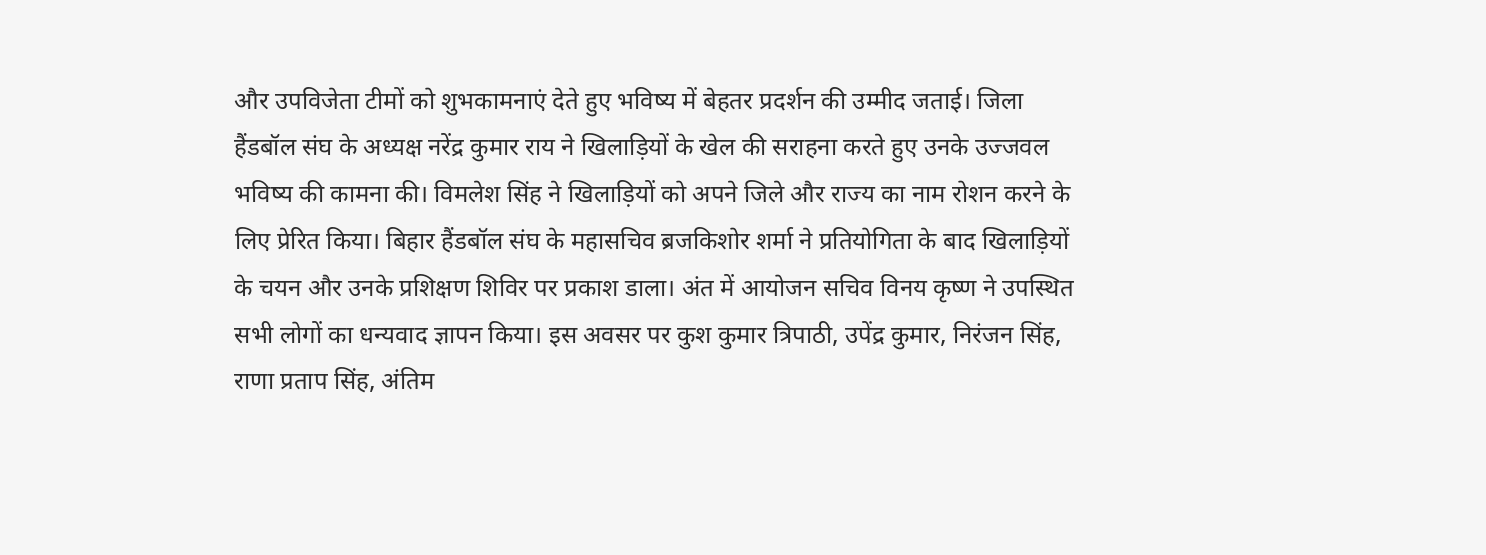और उपविजेता टीमों को शुभकामनाएं देते हुए भविष्य में बेहतर प्रदर्शन की उम्मीद जताई। जिला हैंडबॉल संघ के अध्यक्ष नरेंद्र कुमार राय ने खिलाड़ियों के खेल की सराहना करते हुए उनके उज्जवल भविष्य की कामना की। विमलेश सिंह ने खिलाड़ियों को अपने जिले और राज्य का नाम रोशन करने के लिए प्रेरित किया। बिहार हैंडबॉल संघ के महासचिव ब्रजकिशोर शर्मा ने प्रतियोगिता के बाद खिलाड़ियों के चयन और उनके प्रशिक्षण शिविर पर प्रकाश डाला। अंत में आयोजन सचिव विनय कृष्ण ने उपस्थित सभी लोगों का धन्यवाद ज्ञापन किया। इस अवसर पर कुश कुमार त्रिपाठी, उपेंद्र कुमार, निरंजन सिंह, राणा प्रताप सिंह, अंतिम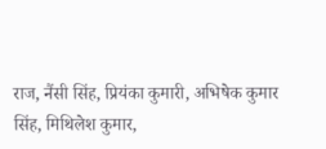राज, नैंसी सिंह, प्रियंका कुमारी, अभिषेक कुमार सिंह, मिथिलेश कुमार,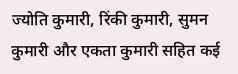ज्योति कुमारी, रिंकी कुमारी, सुमन कुमारी और एकता कुमारी सहित कई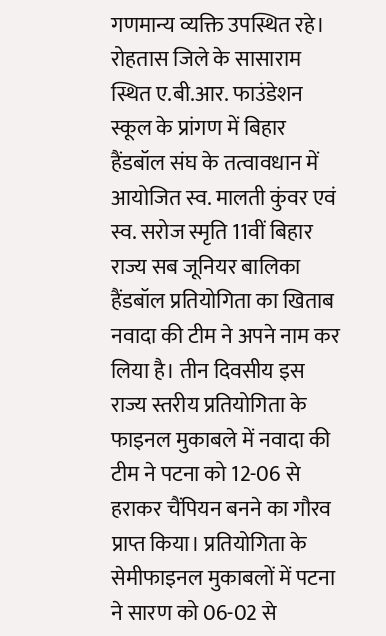गणमान्य व्यक्ति उपस्थित रहे।
रोहतास जिले के सासाराम स्थित ए.बी.आर. फाउंडेशन स्कूल के प्रांगण में बिहार हैंडबॉल संघ के तत्वावधान में आयोजित स्व. मालती कुंवर एवं स्व. सरोज स्मृति 11वीं बिहार राज्य सब जूनियर बालिका हैंडबॉल प्रतियोगिता का खिताब नवादा की टीम ने अपने नाम कर लिया है। तीन दिवसीय इस राज्य स्तरीय प्रतियोगिता के फाइनल मुकाबले में नवादा की टीम ने पटना को 12-06 से हराकर चैंपियन बनने का गौरव प्राप्त किया। प्रतियोगिता के सेमीफाइनल मुकाबलों में पटना ने सारण को 06-02 से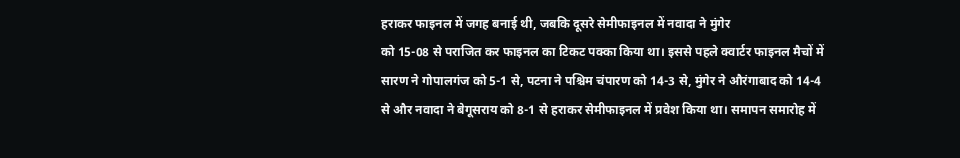हराकर फाइनल में जगह बनाई थी, जबकि दूसरे सेमीफाइनल में नवादा ने मुंगेर
को 15-08 से पराजित कर फाइनल का टिकट पक्का किया था। इससे पहले क्वार्टर फाइनल मैचों में सारण ने गोपालगंज को 5-1 से, पटना ने पश्चिम चंपारण को 14-3 से, मुंगेर ने औरंगाबाद को 14-4 से और नवादा ने बेगूसराय को 8-1 से हराकर सेमीफाइनल में प्रवेश किया था। समापन समारोह में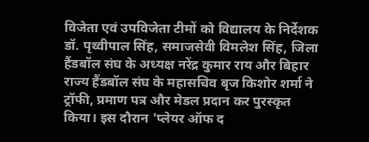विजेता एवं उपविजेता टीमों को विद्यालय के निर्देशक डॉ. पृथ्वीपाल सिंह, समाजसेवी विमलेश सिंह, जिला हैंडबॉल संघ के अध्यक्ष नरेंद्र कुमार राय और बिहार राज्य हैंडबॉल संघ के महासचिव बृज किशोर शर्मा ने ट्रॉफी, प्रमाण पत्र और मेडल प्रदान कर पुरस्कृत
किया। इस दौरान 'प्लेयर ऑफ द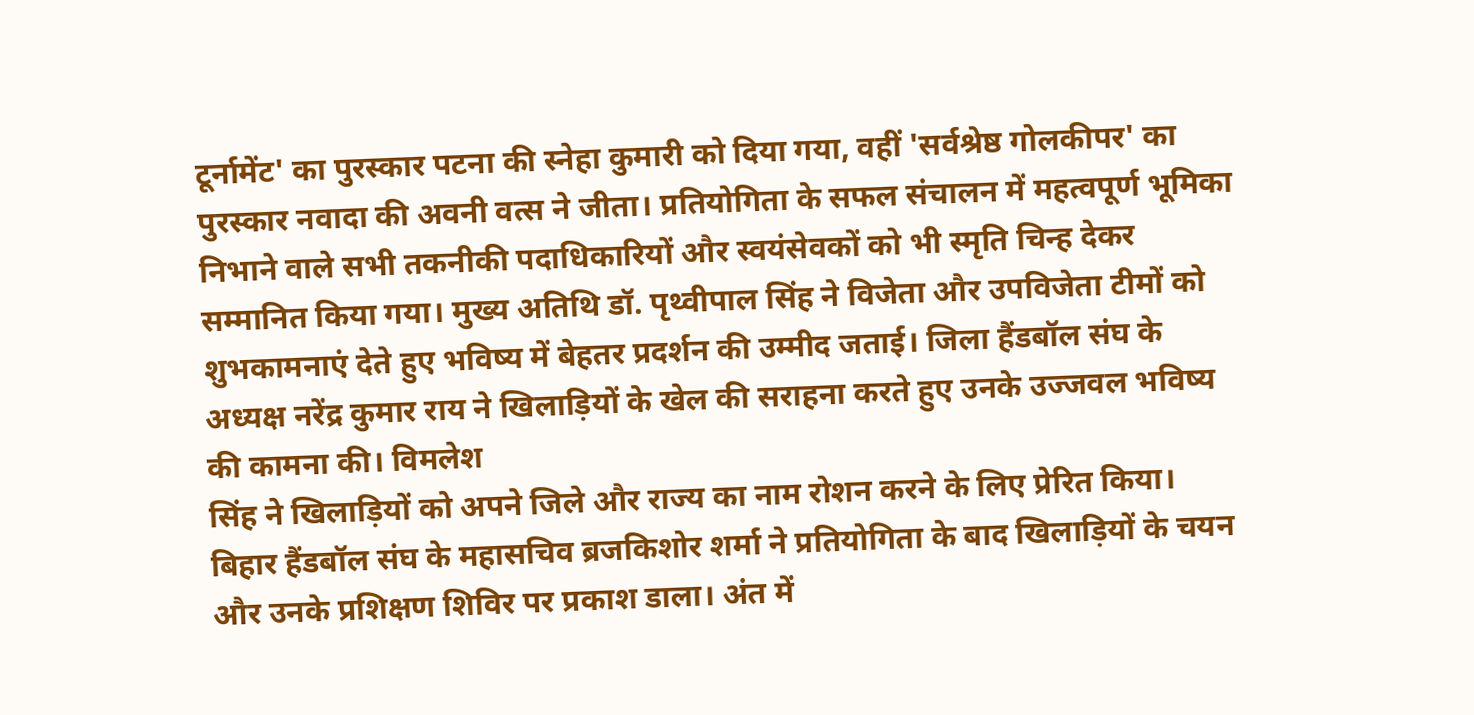टूर्नामेंट' का पुरस्कार पटना की स्नेहा कुमारी को दिया गया, वहीं 'सर्वश्रेष्ठ गोलकीपर' का पुरस्कार नवादा की अवनी वत्स ने जीता। प्रतियोगिता के सफल संचालन में महत्वपूर्ण भूमिका निभाने वाले सभी तकनीकी पदाधिकारियों और स्वयंसेवकों को भी स्मृति चिन्ह देकर सम्मानित किया गया। मुख्य अतिथि डॉ. पृथ्वीपाल सिंह ने विजेता और उपविजेता टीमों को शुभकामनाएं देते हुए भविष्य में बेहतर प्रदर्शन की उम्मीद जताई। जिला हैंडबॉल संघ के अध्यक्ष नरेंद्र कुमार राय ने खिलाड़ियों के खेल की सराहना करते हुए उनके उज्जवल भविष्य की कामना की। विमलेश
सिंह ने खिलाड़ियों को अपने जिले और राज्य का नाम रोशन करने के लिए प्रेरित किया। बिहार हैंडबॉल संघ के महासचिव ब्रजकिशोर शर्मा ने प्रतियोगिता के बाद खिलाड़ियों के चयन और उनके प्रशिक्षण शिविर पर प्रकाश डाला। अंत में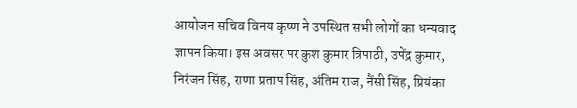आयोजन सचिव विनय कृष्ण ने उपस्थित सभी लोगों का धन्यवाद ज्ञापन किया। इस अवसर पर कुश कुमार त्रिपाठी, उपेंद्र कुमार, निरंजन सिंह, राणा प्रताप सिंह, अंतिम राज, नैंसी सिंह, प्रियंका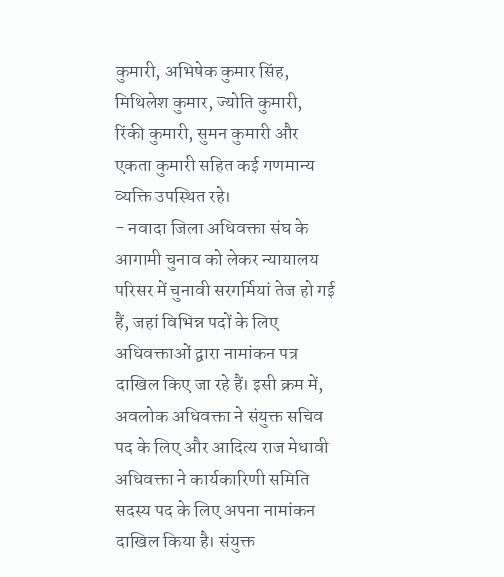कुमारी, अभिषेक कुमार सिंह, मिथिलेश कुमार, ज्योति कुमारी, रिंकी कुमारी, सुमन कुमारी और एकता कुमारी सहित कई गणमान्य व्यक्ति उपस्थित रहे।
- नवादा जिला अधिवक्ता संघ के आगामी चुनाव को लेकर न्यायालय परिसर में चुनावी सरगर्मियां तेज हो गई हैं, जहां विभिन्न पदों के लिए अधिवक्ताओं द्वारा नामांकन पत्र दाखिल किए जा रहे हैं। इसी क्रम में, अवलोक अधिवक्ता ने संयुक्त सचिव पद के लिए और आदित्य राज मेधावी अधिवक्ता ने कार्यकारिणी समिति सदस्य पद के लिए अपना नामांकन दाखिल किया है। संयुक्त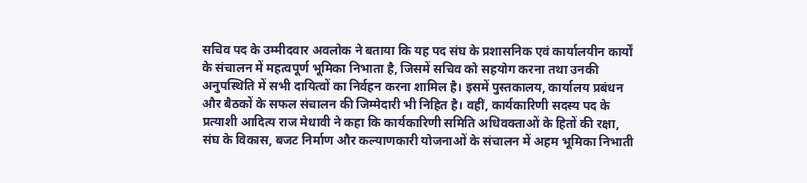सचिव पद के उम्मीदवार अवलोक ने बताया कि यह पद संघ के प्रशासनिक एवं कार्यालयीन कार्यों के संचालन में महत्वपूर्ण भूमिका निभाता है, जिसमें सचिव को सहयोग करना तथा उनकी अनुपस्थिति में सभी दायित्वों का निर्वहन करना शामिल है। इसमें पुस्तकालय, कार्यालय प्रबंधन और बैठकों के सफल संचालन की जिम्मेदारी भी निहित है। वहीं, कार्यकारिणी सदस्य पद के प्रत्याशी आदित्य राज मेधावी ने कहा कि कार्यकारिणी समिति अधिवक्ताओं के हितों की रक्षा, संघ के विकास, बजट निर्माण और कल्याणकारी योजनाओं के संचालन में अहम भूमिका निभाती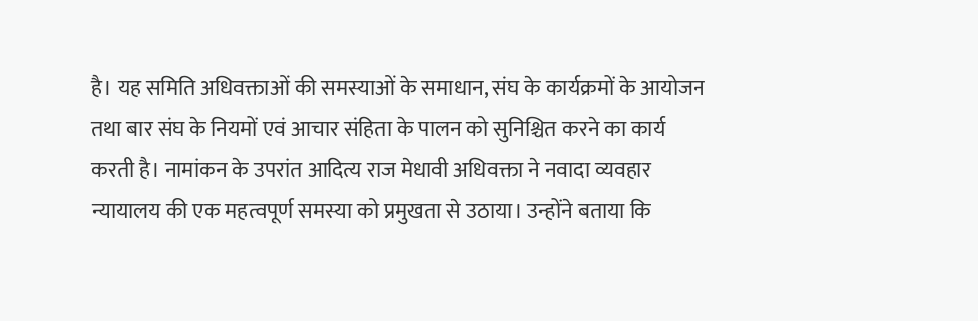है। यह समिति अधिवक्ताओं की समस्याओं के समाधान, संघ के कार्यक्रमों के आयोजन तथा बार संघ के नियमों एवं आचार संहिता के पालन को सुनिश्चित करने का कार्य करती है। नामांकन के उपरांत आदित्य राज मेधावी अधिवक्ता ने नवादा व्यवहार न्यायालय की एक महत्वपूर्ण समस्या को प्रमुखता से उठाया। उन्होंने बताया कि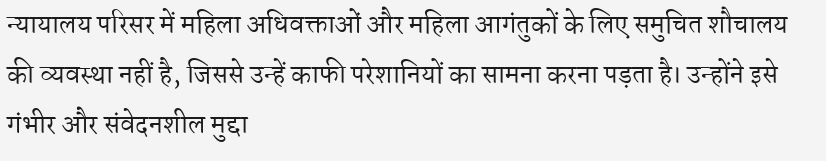न्यायालय परिसर में महिला अधिवक्ताओं और महिला आगंतुकों के लिए समुचित शौचालय की व्यवस्था नहीं है, जिससे उन्हें काफी परेशानियों का सामना करना पड़ता है। उन्होंने इसे गंभीर और संवेदनशील मुद्दा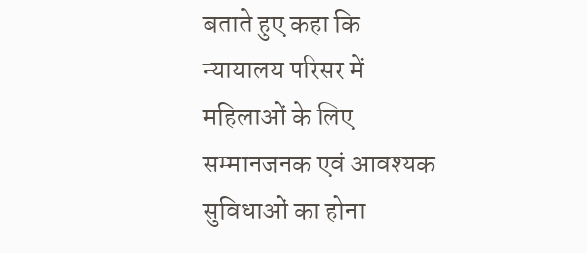बताते हुए कहा कि न्यायालय परिसर में महिलाओं के लिए सम्मानजनक एवं आवश्यक सुविधाओं का होना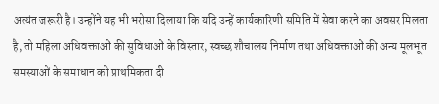अत्यंत जरूरी है। उन्होंने यह भी भरोसा दिलाया कि यदि उन्हें कार्यकारिणी समिति में सेवा करने का अवसर मिलता है, तो महिला अधिवक्ताओं की सुविधाओं के विस्तार, स्वच्छ शौचालय निर्माण तथा अधिवक्ताओं की अन्य मूलभूत समस्याओं के समाधान को प्राथमिकता दी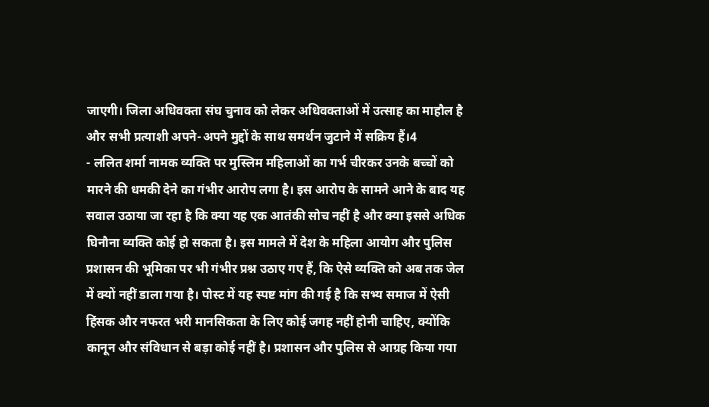जाएगी। जिला अधिवक्ता संघ चुनाव को लेकर अधिवक्ताओं में उत्साह का माहौल है और सभी प्रत्याशी अपने-अपने मुद्दों के साथ समर्थन जुटाने में सक्रिय हैं।4
- ललित शर्मा नामक व्यक्ति पर मुस्लिम महिलाओं का गर्भ चीरकर उनके बच्चों को मारने की धमकी देने का गंभीर आरोप लगा है। इस आरोप के सामने आने के बाद यह सवाल उठाया जा रहा है कि क्या यह एक आतंकी सोच नहीं है और क्या इससे अधिक घिनौना व्यक्ति कोई हो सकता है। इस मामले में देश के महिला आयोग और पुलिस प्रशासन की भूमिका पर भी गंभीर प्रश्न उठाए गए हैं, कि ऐसे व्यक्ति को अब तक जेल में क्यों नहीं डाला गया है। पोस्ट में यह स्पष्ट मांग की गई है कि सभ्य समाज में ऐसी हिंसक और नफरत भरी मानसिकता के लिए कोई जगह नहीं होनी चाहिए, क्योंकि कानून और संविधान से बड़ा कोई नहीं है। प्रशासन और पुलिस से आग्रह किया गया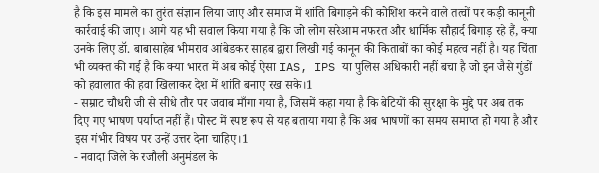है कि इस मामले का तुरंत संज्ञान लिया जाए और समाज में शांति बिगाड़ने की कोशिश करने वाले तत्वों पर कड़ी कानूनी कार्रवाई की जाए। आगे यह भी सवाल किया गया है कि जो लोग सरेआम नफरत और धार्मिक सौहार्द बिगाड़ रहे हैं, क्या उनके लिए डॉ. बाबासाहेब भीमराव आंबेडकर साहब द्वारा लिखी गई कानून की किताबों का कोई महत्व नहीं है। यह चिंता भी व्यक्त की गई है कि क्या भारत में अब कोई ऐसा IAS, IPS या पुलिस अधिकारी नहीं बचा है जो इन जैसे गुंडों को हवालात की हवा खिलाकर देश में शांति बनाए रख सके।1
- सम्राट चौधरी जी से सीधे तौर पर जवाब माँगा गया है, जिसमें कहा गया है कि बेटियों की सुरक्षा के मुद्दे पर अब तक दिए गए भाषण पर्याप्त नहीं हैं। पोस्ट में स्पष्ट रूप से यह बताया गया है कि अब भाषणों का समय समाप्त हो गया है और इस गंभीर विषय पर उन्हें उत्तर देना चाहिए।1
- नवादा जिले के रजौली अनुमंडल के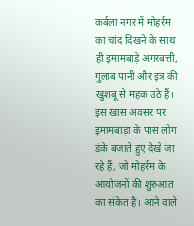कर्बला नगर में मोहर्रम का चांद दिखने के साथ ही इमामबाड़े अगरबत्ती, गुलाब पानी और इत्र की खुशबू से महक उठे हैं। इस खास अवसर पर इमामबाड़ा के पास लोग डंके बजाते हुए देखे जा रहे हैं, जो मोहर्रम के आयोजनों की शुरुआत का संकेत है। आने वाले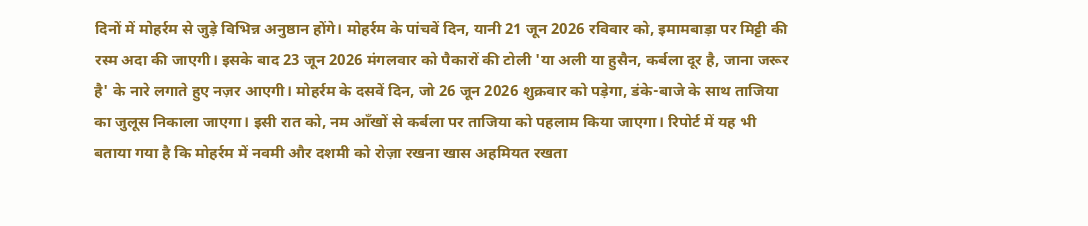दिनों में मोहर्रम से जुड़े विभिन्न अनुष्ठान होंगे। मोहर्रम के पांचवें दिन, यानी 21 जून 2026 रविवार को, इमामबाड़ा पर मिट्टी की रस्म अदा की जाएगी। इसके बाद 23 जून 2026 मंगलवार को पैकारों की टोली 'या अली या हुसैन, कर्बला दूर है, जाना जरूर है' के नारे लगाते हुए नज़र आएगी। मोहर्रम के दसवें दिन, जो 26 जून 2026 शुक्रवार को पड़ेगा, डंके-बाजे के साथ ताजिया का जुलूस निकाला जाएगा। इसी रात को, नम आँखों से कर्बला पर ताजिया को पहलाम किया जाएगा। रिपोर्ट में यह भी बताया गया है कि मोहर्रम में नवमी और दशमी को रोज़ा रखना खास अहमियत रखता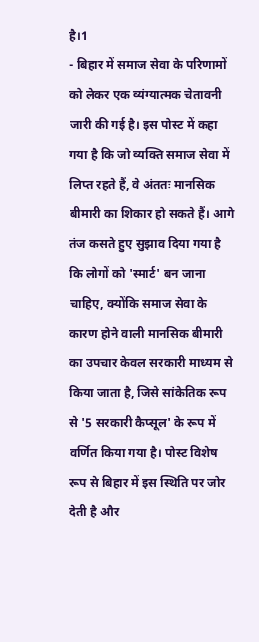है।1
- बिहार में समाज सेवा के परिणामों को लेकर एक व्यंग्यात्मक चेतावनी जारी की गई है। इस पोस्ट में कहा गया है कि जो व्यक्ति समाज सेवा में लिप्त रहते हैं, वे अंततः मानसिक बीमारी का शिकार हो सकते हैं। आगे तंज कसते हुए सुझाव दिया गया है कि लोगों को 'स्मार्ट' बन जाना चाहिए, क्योंकि समाज सेवा के कारण होने वाली मानसिक बीमारी का उपचार केवल सरकारी माध्यम से किया जाता है, जिसे सांकेतिक रूप से '5 सरकारी कैप्सूल' के रूप में वर्णित किया गया है। पोस्ट विशेष रूप से बिहार में इस स्थिति पर जोर देती है और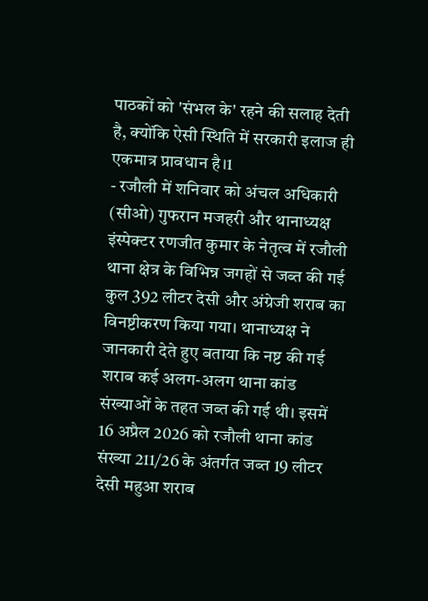पाठकों को 'संभल के' रहने की सलाह देती है, क्योंकि ऐसी स्थिति में सरकारी इलाज ही एकमात्र प्रावधान है।1
- रजौली में शनिवार को अंचल अधिकारी (सीओ) गुफरान मजहरी और थानाध्यक्ष इंस्पेक्टर रणजीत कुमार के नेतृत्व में रजौली थाना क्षेत्र के विभिन्न जगहों से जब्त की गई कुल 392 लीटर देसी और अंग्रेजी शराब का विनष्टीकरण किया गया। थानाध्यक्ष ने जानकारी देते हुए बताया कि नष्ट की गई शराब कई अलग-अलग थाना कांड संख्याओं के तहत जब्त की गई थी। इसमें 16 अप्रैल 2026 को रजौली थाना कांड संख्या 211/26 के अंतर्गत जब्त 19 लीटर देसी महुआ शराब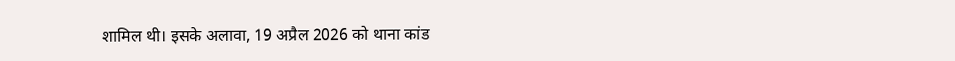शामिल थी। इसके अलावा, 19 अप्रैल 2026 को थाना कांड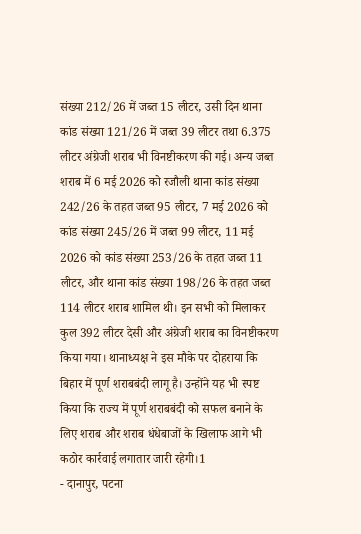संख्या 212/26 में जब्त 15 लीटर, उसी दिन थाना कांड संख्या 121/26 में जब्त 39 लीटर तथा 6.375 लीटर अंग्रेजी शराब भी विनष्टीकरण की गई। अन्य जब्त शराब में 6 मई 2026 को रजौली थाना कांड संख्या 242/26 के तहत जब्त 95 लीटर, 7 मई 2026 को कांड संख्या 245/26 में जब्त 99 लीटर, 11 मई 2026 को कांड संख्या 253/26 के तहत जब्त 11 लीटर, और थाना कांड संख्या 198/26 के तहत जब्त 114 लीटर शराब शामिल थी। इन सभी को मिलाकर कुल 392 लीटर देसी और अंग्रेजी शराब का विनष्टीकरण किया गया। थानाध्यक्ष ने इस मौके पर दोहराया कि बिहार में पूर्ण शराबबंदी लागू है। उन्होंने यह भी स्पष्ट किया कि राज्य में पूर्ण शराबबंदी को सफल बनाने के लिए शराब और शराब धंधेबाजों के खिलाफ आगे भी कठोर कार्रवाई लगातार जारी रहेगी।1
- दानापुर, पटना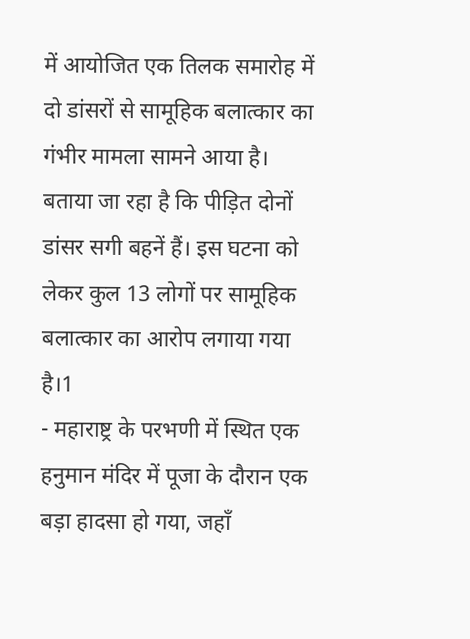में आयोजित एक तिलक समारोह में दो डांसरों से सामूहिक बलात्कार का गंभीर मामला सामने आया है। बताया जा रहा है कि पीड़ित दोनों डांसर सगी बहनें हैं। इस घटना को लेकर कुल 13 लोगों पर सामूहिक बलात्कार का आरोप लगाया गया है।1
- महाराष्ट्र के परभणी में स्थित एक हनुमान मंदिर में पूजा के दौरान एक बड़ा हादसा हो गया, जहाँ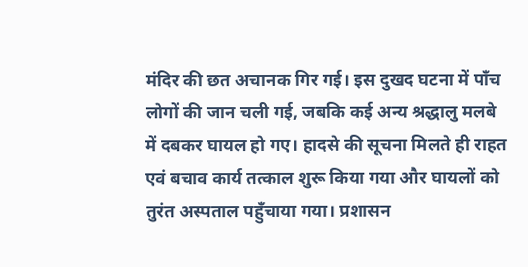मंदिर की छत अचानक गिर गई। इस दुखद घटना में पाँच लोगों की जान चली गई, जबकि कई अन्य श्रद्धालु मलबे में दबकर घायल हो गए। हादसे की सूचना मिलते ही राहत एवं बचाव कार्य तत्काल शुरू किया गया और घायलों को तुरंत अस्पताल पहुँचाया गया। प्रशासन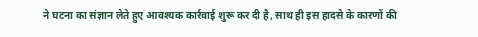ने घटना का संज्ञान लेते हुए आवश्यक कार्रवाई शुरू कर दी है, साथ ही इस हादसे के कारणों की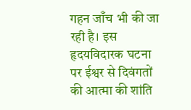गहन जाँच भी की जा रही है। इस हृदयविदारक घटना पर ईश्वर से दिवंगतों की आत्मा की शांति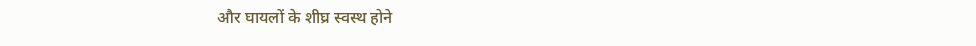और घायलों के शीघ्र स्वस्थ होने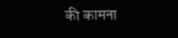की कामना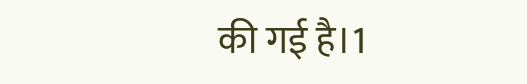की गई है।1